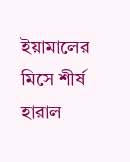ইয়ামালের মিসে শীর্ষ হারাল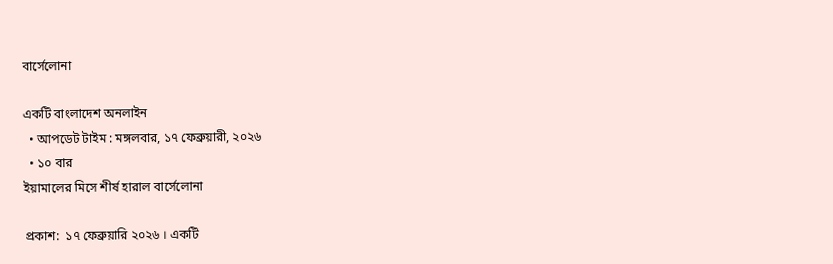বার্সেলোনা

একটি বাংলাদেশ অনলাইন
  • আপডেট টাইম : মঙ্গলবার, ১৭ ফেব্রুয়ারী, ২০২৬
  • ১০ বার
ইয়ামালের মিসে শীর্ষ হারাল বার্সেলোনা

প্রকাশ:  ১৭ ফেব্রুয়ারি ২০২৬ । একটি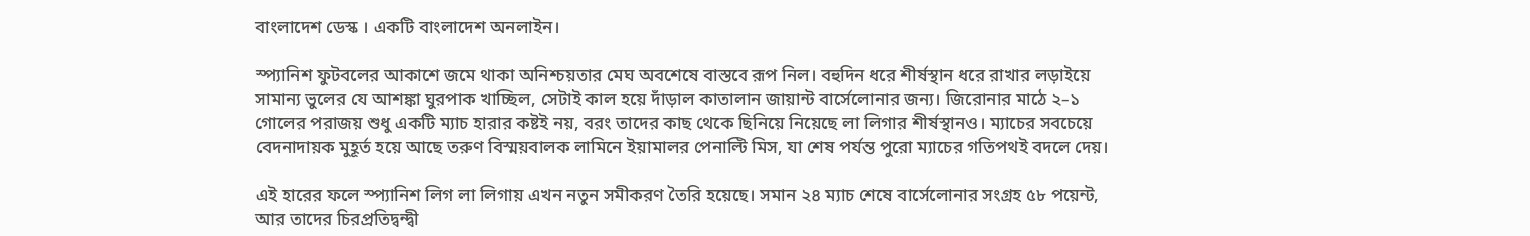বাংলাদেশ ডেস্ক । একটি বাংলাদেশ অনলাইন।

স্প্যানিশ ফুটবলের আকাশে জমে থাকা অনিশ্চয়তার মেঘ অবশেষে বাস্তবে রূপ নিল। বহুদিন ধরে শীর্ষস্থান ধরে রাখার লড়াইয়ে সামান্য ভুলের যে আশঙ্কা ঘুরপাক খাচ্ছিল, সেটাই কাল হয়ে দাঁড়াল কাতালান জায়ান্ট বার্সেলোনার জন্য। জিরোনার মাঠে ২–১ গোলের পরাজয় শুধু একটি ম্যাচ হারার কষ্টই নয়, বরং তাদের কাছ থেকে ছিনিয়ে নিয়েছে লা লিগার শীর্ষস্থানও। ম্যাচের সবচেয়ে বেদনাদায়ক মুহূর্ত হয়ে আছে তরুণ বিস্ময়বালক লামিনে ইয়ামালর পেনাল্টি মিস, যা শেষ পর্যন্ত পুরো ম্যাচের গতিপথই বদলে দেয়।

এই হারের ফলে স্প্যানিশ লিগ লা লিগায় এখন নতুন সমীকরণ তৈরি হয়েছে। সমান ২৪ ম্যাচ শেষে বার্সেলোনার সংগ্রহ ৫৮ পয়েন্ট, আর তাদের চিরপ্রতিদ্বন্দ্বী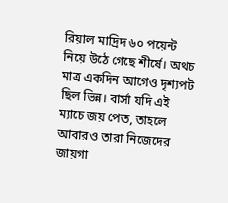রিয়াল মাদ্রিদ ৬০ পয়েন্ট নিয়ে উঠে গেছে শীর্ষে। অথচ মাত্র একদিন আগেও দৃশ্যপট ছিল ভিন্ন। বার্সা যদি এই ম্যাচে জয় পেত, তাহলে আবারও তারা নিজেদের জায়গা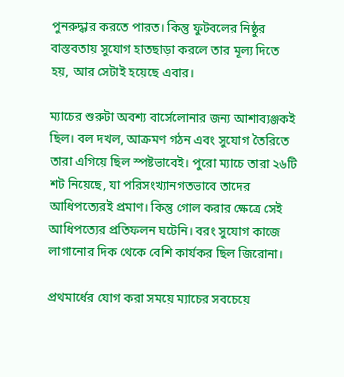পুনরুদ্ধার করতে পারত। কিন্তু ফুটবলের নিষ্ঠুর বাস্তবতায় সুযোগ হাতছাড়া করলে তার মূল্য দিতে হয়, আর সেটাই হয়েছে এবার।

ম্যাচের শুরুটা অবশ্য বার্সেলোনার জন্য আশাব্যঞ্জকই ছিল। বল দখল, আক্রমণ গঠন এবং সুযোগ তৈরিতে তারা এগিয়ে ছিল স্পষ্টভাবেই। পুরো ম্যাচে তারা ২৬টি শট নিয়েছে, যা পরিসংখ্যানগতভাবে তাদের আধিপত্যেরই প্রমাণ। কিন্তু গোল করার ক্ষেত্রে সেই আধিপত্যের প্রতিফলন ঘটেনি। বরং সুযোগ কাজে লাগানোর দিক থেকে বেশি কার্যকর ছিল জিরোনা।

প্রথমার্ধের যোগ করা সময়ে ম্যাচের সবচেয়ে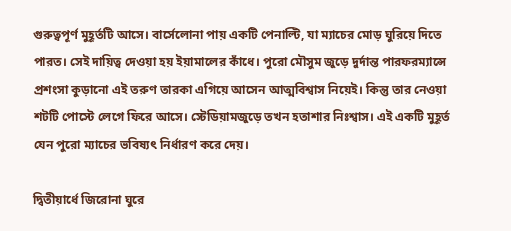গুরুত্বপূর্ণ মুহূর্তটি আসে। বার্সেলোনা পায় একটি পেনাল্টি, যা ম্যাচের মোড় ঘুরিয়ে দিতে পারত। সেই দায়িত্ব দেওয়া হয় ইয়ামালের কাঁধে। পুরো মৌসুম জুড়ে দুর্দান্ত পারফরম্যান্সে প্রশংসা কুড়ানো এই তরুণ তারকা এগিয়ে আসেন আত্মবিশ্বাস নিয়েই। কিন্তু তার নেওয়া শটটি পোস্টে লেগে ফিরে আসে। স্টেডিয়ামজুড়ে তখন হতাশার নিঃশ্বাস। এই একটি মুহূর্ত যেন পুরো ম্যাচের ভবিষ্যৎ নির্ধারণ করে দেয়।

দ্বিতীয়ার্ধে জিরোনা ঘুরে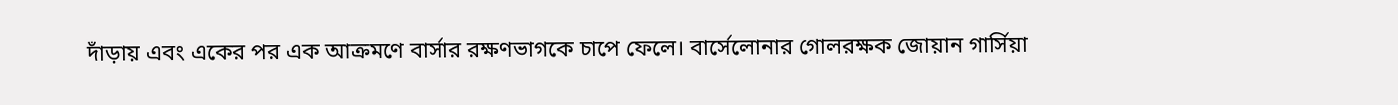দাঁড়ায় এবং একের পর এক আক্রমণে বার্সার রক্ষণভাগকে চাপে ফেলে। বার্সেলোনার গোলরক্ষক জোয়ান গার্সিয়া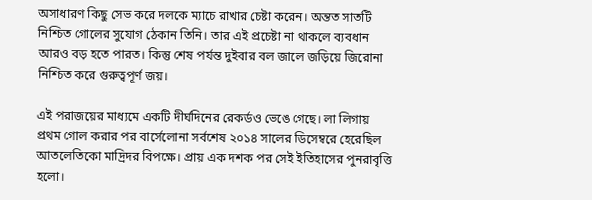অসাধারণ কিছু সেভ করে দলকে ম্যাচে রাখার চেষ্টা করেন। অন্তত সাতটি নিশ্চিত গোলের সুযোগ ঠেকান তিনি। তার এই প্রচেষ্টা না থাকলে ব্যবধান আরও বড় হতে পারত। কিন্তু শেষ পর্যন্ত দুইবার বল জালে জড়িয়ে জিরোনা নিশ্চিত করে গুরুত্বপূর্ণ জয়।

এই পরাজয়ের মাধ্যমে একটি দীর্ঘদিনের রেকর্ডও ভেঙে গেছে। লা লিগায় প্রথম গোল করার পর বার্সেলোনা সর্বশেষ ২০১৪ সালের ডিসেম্বরে হেরেছিল আতলেতিকো মাদ্রিদর বিপক্ষে। প্রায় এক দশক পর সেই ইতিহাসের পুনরাবৃত্তি হলো।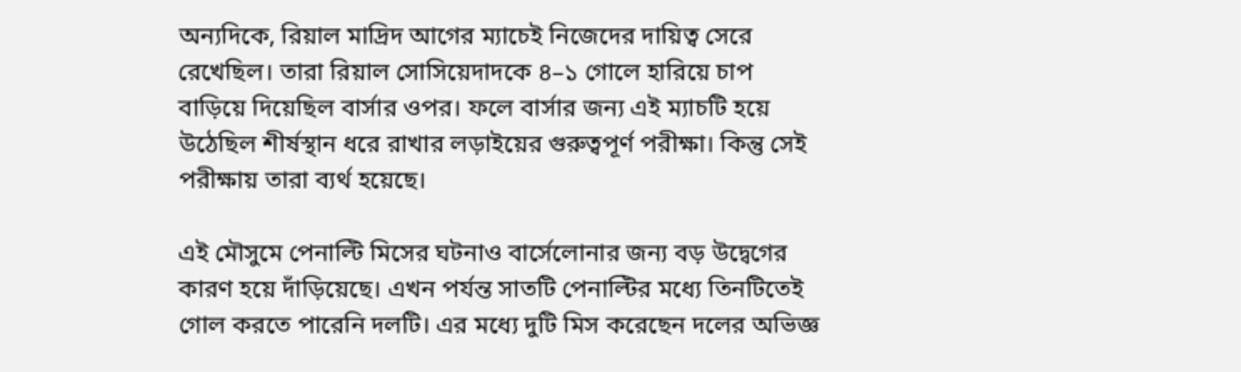অন্যদিকে, রিয়াল মাদ্রিদ আগের ম্যাচেই নিজেদের দায়িত্ব সেরে রেখেছিল। তারা রিয়াল সোসিয়েদাদকে ৪–১ গোলে হারিয়ে চাপ বাড়িয়ে দিয়েছিল বার্সার ওপর। ফলে বার্সার জন্য এই ম্যাচটি হয়ে উঠেছিল শীর্ষস্থান ধরে রাখার লড়াইয়ের গুরুত্বপূর্ণ পরীক্ষা। কিন্তু সেই পরীক্ষায় তারা ব্যর্থ হয়েছে।

এই মৌসুমে পেনাল্টি মিসের ঘটনাও বার্সেলোনার জন্য বড় উদ্বেগের কারণ হয়ে দাঁড়িয়েছে। এখন পর্যন্ত সাতটি পেনাল্টির মধ্যে তিনটিতেই গোল করতে পারেনি দলটি। এর মধ্যে দুটি মিস করেছেন দলের অভিজ্ঞ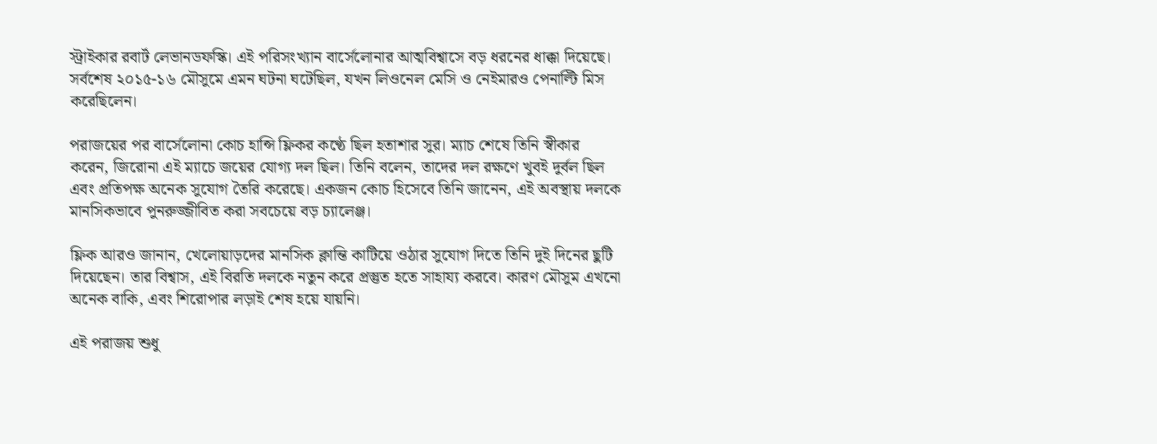স্ট্রাইকার রবার্ট লেভানডফস্কি। এই পরিসংখ্যান বার্সেলোনার আত্মবিশ্বাসে বড় ধরনের ধাক্কা দিয়েছে। সর্বশেষ ২০১৫-১৬ মৌসুমে এমন ঘটনা ঘটেছিল, যখন লিওনেল মেসি ও নেইমারও পেনাল্টি মিস করেছিলেন।

পরাজয়ের পর বার্সেলোনা কোচ হান্সি ফ্লিকর কণ্ঠে ছিল হতাশার সুর। ম্যাচ শেষে তিনি স্বীকার করেন, জিরোনা এই ম্যাচে জয়ের যোগ্য দল ছিল। তিনি বলেন, তাদের দল রক্ষণে খুবই দুর্বল ছিল এবং প্রতিপক্ষ অনেক সুযোগ তৈরি করেছে। একজন কোচ হিসেবে তিনি জানেন, এই অবস্থায় দলকে মানসিকভাবে পুনরুজ্জীবিত করা সবচেয়ে বড় চ্যালেঞ্জ।

ফ্লিক আরও জানান, খেলোয়াড়দের মানসিক ক্লান্তি কাটিয়ে ওঠার সুযোগ দিতে তিনি দুই দিনের ছুটি দিয়েছেন। তার বিশ্বাস, এই বিরতি দলকে নতুন করে প্রস্তুত হতে সাহায্য করবে। কারণ মৌসুম এখনো অনেক বাকি, এবং শিরোপার লড়াই শেষ হয়ে যায়নি।

এই পরাজয় শুধু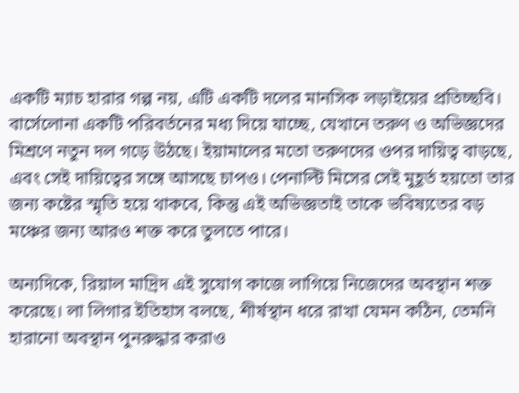একটি ম্যাচ হারার গল্প নয়, এটি একটি দলের মানসিক লড়াইয়ের প্রতিচ্ছবি। বার্সেলোনা একটি পরিবর্তনের মধ্য দিয়ে যাচ্ছে, যেখানে তরুণ ও অভিজ্ঞদের মিশ্রণে নতুন দল গড়ে উঠছে। ইয়ামালের মতো তরুণদের ওপর দায়িত্ব বাড়ছে, এবং সেই দায়িত্বের সঙ্গে আসছে চাপও। পেনাল্টি মিসের সেই মুহূর্ত হয়তো তার জন্য কষ্টের স্মৃতি হয়ে থাকবে, কিন্তু এই অভিজ্ঞতাই তাকে ভবিষ্যতের বড় মঞ্চের জন্য আরও শক্ত করে তুলতে পারে।

অন্যদিকে, রিয়াল মাদ্রিদ এই সুযোগ কাজে লাগিয়ে নিজেদের অবস্থান শক্ত করেছে। লা লিগার ইতিহাস বলছে, শীর্ষস্থান ধরে রাখা যেমন কঠিন, তেমনি হারানো অবস্থান পুনরুদ্ধার করাও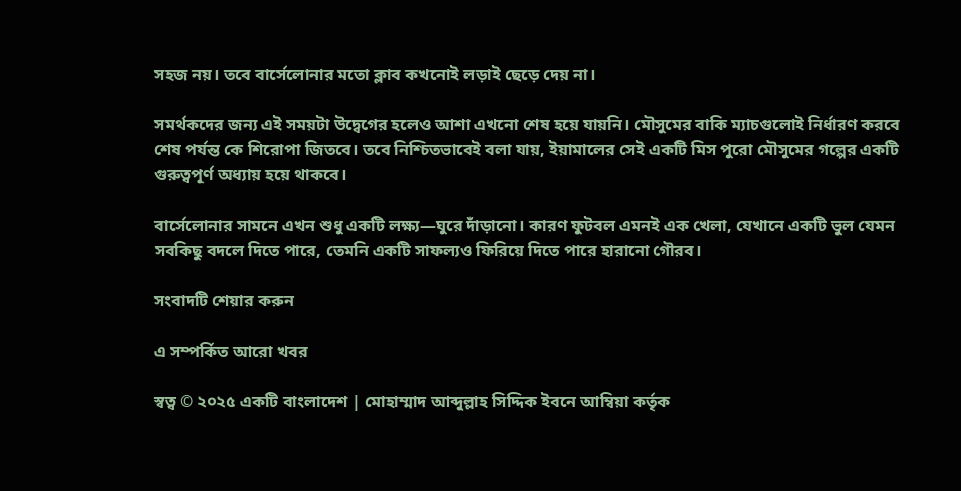সহজ নয়। তবে বার্সেলোনার মতো ক্লাব কখনোই লড়াই ছেড়ে দেয় না।

সমর্থকদের জন্য এই সময়টা উদ্বেগের হলেও আশা এখনো শেষ হয়ে যায়নি। মৌসুমের বাকি ম্যাচগুলোই নির্ধারণ করবে শেষ পর্যন্ত কে শিরোপা জিতবে। তবে নিশ্চিতভাবেই বলা যায়, ইয়ামালের সেই একটি মিস পুরো মৌসুমের গল্পের একটি গুরুত্বপূর্ণ অধ্যায় হয়ে থাকবে।

বার্সেলোনার সামনে এখন শুধু একটি লক্ষ্য—ঘুরে দাঁড়ানো। কারণ ফুটবল এমনই এক খেলা, যেখানে একটি ভুল যেমন সবকিছু বদলে দিতে পারে, তেমনি একটি সাফল্যও ফিরিয়ে দিতে পারে হারানো গৌরব।

সংবাদটি শেয়ার করুন

এ সম্পর্কিত আরো খবর

স্বত্ব © ২০২৫ একটি বাংলাদেশ | মোহাম্মাদ আব্দুল্লাহ সিদ্দিক ইবনে আম্বিয়া কর্তৃক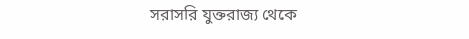সরাসরি যুক্তরাজ্য থেকে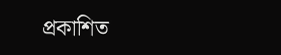প্রকাশিত